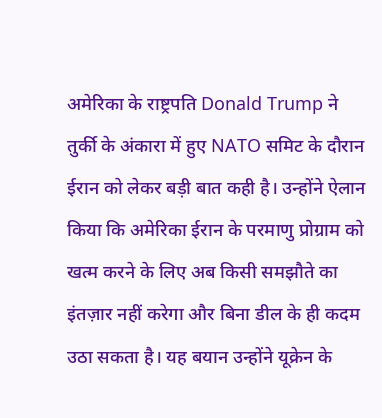अमेरिका के राष्ट्रपति Donald Trump ने तुर्की के अंकारा में हुए NATO समिट के दौरान ईरान को लेकर बड़ी बात कही है। उन्होंने ऐलान किया कि अमेरिका ईरान के परमाणु प्रोग्राम को खत्म करने के लिए अब किसी समझौते का इंतज़ार नहीं करेगा और बिना डील के ही कदम उठा सकता है। यह बयान उन्होंने यूक्रेन के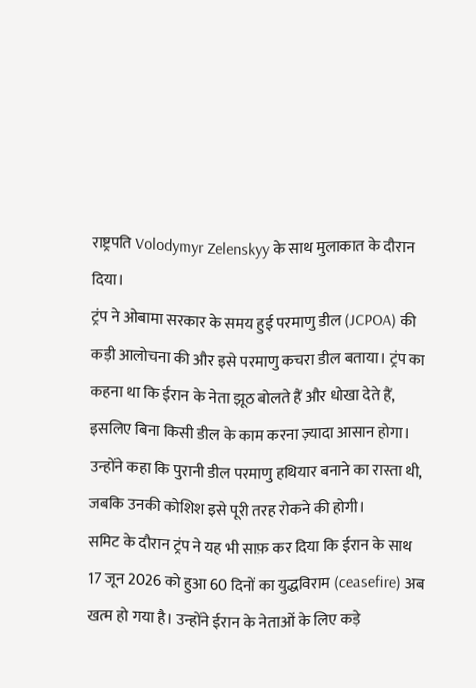राष्ट्रपति Volodymyr Zelenskyy के साथ मुलाकात के दौरान दिया।
ट्रंप ने ओबामा सरकार के समय हुई परमाणु डील (JCPOA) की कड़ी आलोचना की और इसे परमाणु कचरा डील बताया। ट्रंप का कहना था कि ईरान के नेता झूठ बोलते हैं और धोखा देते हैं, इसलिए बिना किसी डील के काम करना ज़्यादा आसान होगा। उन्होंने कहा कि पुरानी डील परमाणु हथियार बनाने का रास्ता थी, जबकि उनकी कोशिश इसे पूरी तरह रोकने की होगी।
समिट के दौरान ट्रंप ने यह भी साफ़ कर दिया कि ईरान के साथ 17 जून 2026 को हुआ 60 दिनों का युद्धविराम (ceasefire) अब खत्म हो गया है। उन्होंने ईरान के नेताओं के लिए कड़े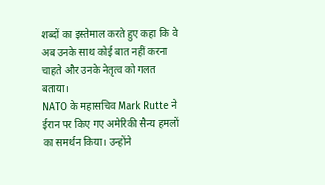शब्दों का इस्तेमाल करते हुए कहा कि वे अब उनके साथ कोई बात नहीं करना चाहते और उनके नेतृत्व को गलत बताया।
NATO के महासचिव Mark Rutte ने ईरान पर किए गए अमेरिकी सैन्य हमलों का समर्थन किया। उन्होंने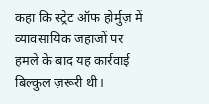कहा कि स्ट्रेट ऑफ होर्मुज़ में व्यावसायिक जहाजों पर हमले के बाद यह कार्रवाई बिल्कुल ज़रूरी थी।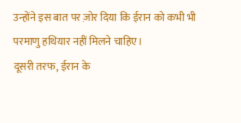उन्होंने इस बात पर ज़ोर दिया कि ईरान को कभी भी परमाणु हथियार नहीं मिलने चाहिए।
दूसरी तरफ, ईरान के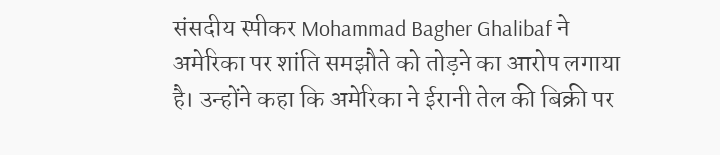संसदीय स्पीकर Mohammad Bagher Ghalibaf ने अमेरिका पर शांति समझौते को तोड़ने का आरोप लगाया है। उन्होंने कहा कि अमेरिका ने ईरानी तेल की बिक्री पर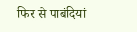फिर से पाबंदियां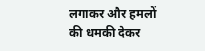लगाकर और हमलों की धमकी देकर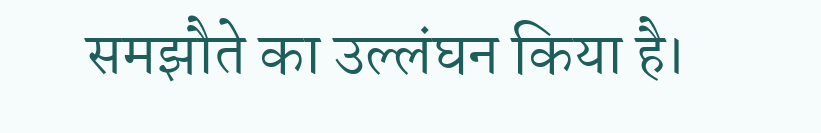समझौते का उल्लंघन किया है।